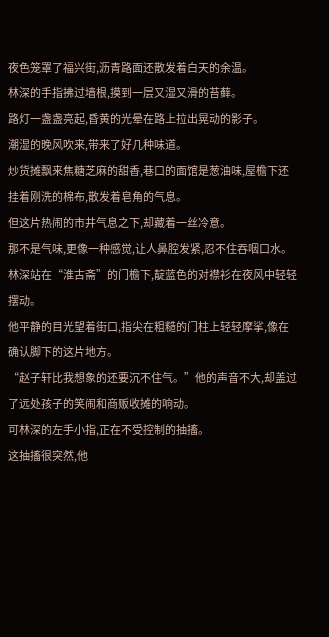夜色笼罩了福兴街,沥青路面还散发着白天的余温。
林深的手指拂过墙根,摸到一层又湿又滑的苔藓。
路灯一盏盏亮起,昏黄的光晕在路上拉出晃动的影子。
潮湿的晚风吹来,带来了好几种味道。
炒货摊飘来焦糖芝麻的甜香,巷口的面馆是葱油味,屋檐下还挂着刚洗的棉布,散发着皂角的气息。
但这片热闹的市井气息之下,却藏着一丝冷意。
那不是气味,更像一种感觉,让人鼻腔发紧,忍不住吞咽口水。
林深站在“淮古斋”的门檐下,靛蓝色的对襟衫在夜风中轻轻摆动。
他平静的目光望着街口,指尖在粗糙的门柱上轻轻摩挲,像在确认脚下的这片地方。
“赵子轩比我想象的还要沉不住气。”他的声音不大,却盖过了远处孩子的笑闹和商贩收摊的响动。
可林深的左手小指,正在不受控制的抽搐。
这抽搐很突然,他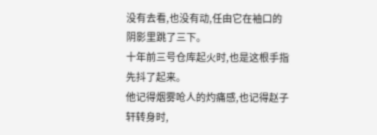没有去看,也没有动,任由它在袖口的阴影里跳了三下。
十年前三号仓库起火时,也是这根手指先抖了起来。
他记得烟雾呛人的灼痛感,也记得赵子轩转身时,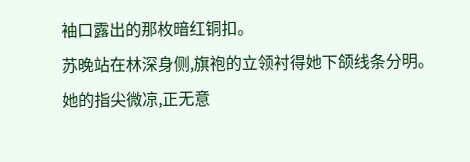袖口露出的那枚暗红铜扣。
苏晚站在林深身侧,旗袍的立领衬得她下颌线条分明。
她的指尖微凉,正无意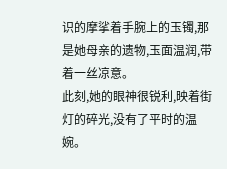识的摩挲着手腕上的玉镯,那是她母亲的遗物,玉面温润,带着一丝凉意。
此刻,她的眼神很锐利,映着街灯的碎光,没有了平时的温婉。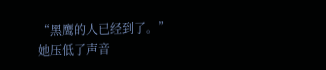“黑鹰的人已经到了。”她压低了声音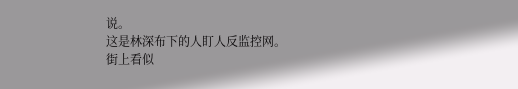说。
这是林深布下的人盯人反监控网。
街上看似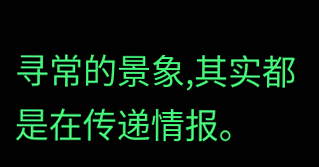寻常的景象,其实都是在传递情报。